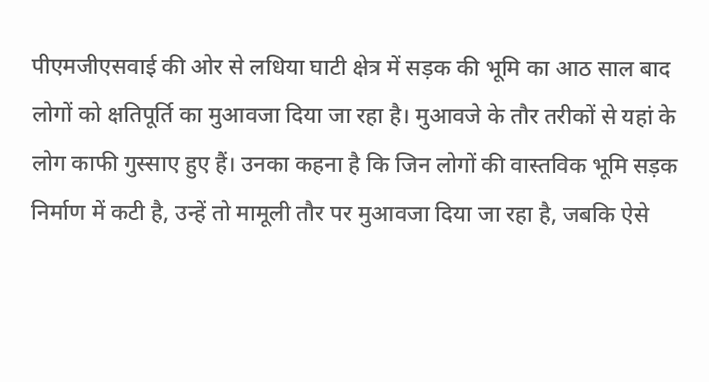पीएमजीएसवाई की ओर से लधिया घाटी क्षेत्र में सड़क की भूमि का आठ साल बाद लोगों को क्षतिपूर्ति का मुआवजा दिया जा रहा है। मुआवजे के तौर तरीकों से यहां के लोग काफी गुस्साए हुए हैं। उनका कहना है कि जिन लोगों की वास्तविक भूमि सड़क निर्माण में कटी है, उन्हें तो मामूली तौर पर मुआवजा दिया जा रहा है, जबकि ऐसे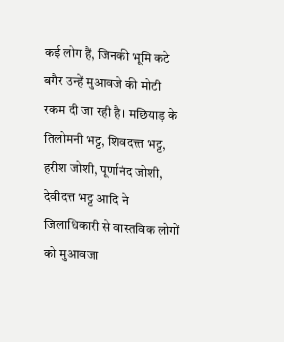कई लोग हैं, जिनकी भूमि कटे बगैर उन्हें मुआवजे की मोटी रकम दी जा रही है। मछियाड़ के तिलोमनी भट्ट, शिवदत्त्त भट्ट, हरीश जोशी, पूर्णानंद जोशी, देवीदत्त भट्ट आदि ने जिलाधिकारी से वास्तविक लोगों को मुआवजा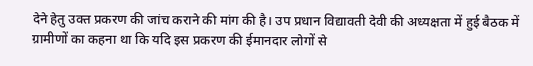देने हेतु उक्त प्रकरण की जांच कराने की मांग की है। उप प्रधान विद्यावती देवी की अध्यक्षता में हुई बैठक में ग्रामीणों का कहना था कि यदि इस प्रकरण की ईमानदार लोगों से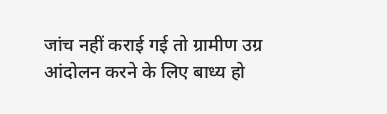जांच नहीं कराई गई तो ग्रामीण उग्र आंदोलन करने के लिए बाध्य हो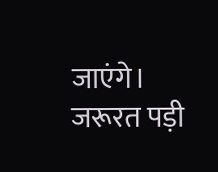जाएंगे। जरूरत पड़ी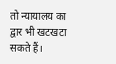तो न्यायालय का द्वार भी खटखटा सकते हैं।